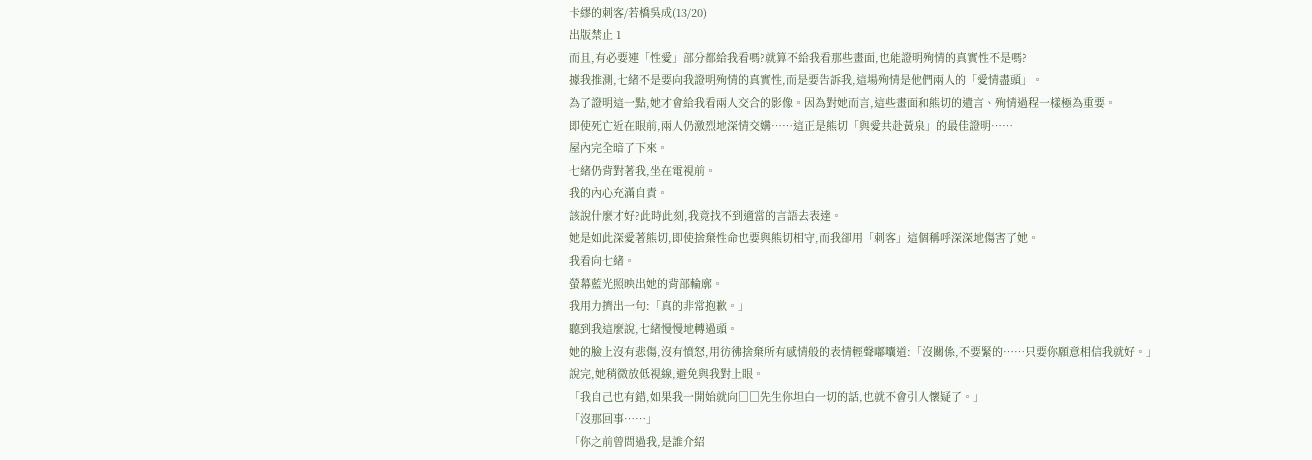卡繆的刺客/若橋吳成(13/20)
出版禁止 1
而且,有必要連「性愛」部分都給我看嗎?就算不給我看那些畫面,也能證明殉情的真實性不是嗎?
據我推測,七緒不是要向我證明殉情的真實性,而是要告訴我,這場殉情是他們兩人的「愛情盡頭」。
為了證明這一點,她才會給我看兩人交合的影像。因為對她而言,這些畫面和熊切的遺言、殉情過程一樣極為重要。
即使死亡近在眼前,兩人仍激烈地深情交媾……這正是熊切「與愛共赴黃泉」的最佳證明……
屋內完全暗了下來。
七緒仍背對著我,坐在電視前。
我的內心充滿自責。
該說什麼才好?此時此刻,我竟找不到適當的言語去表達。
她是如此深愛著熊切,即使捨棄性命也要與熊切相守,而我卻用「刺客」這個稱呼深深地傷害了她。
我看向七緒。
螢幕藍光照映出她的背部輪廓。
我用力擠出一句:「真的非常抱歉。」
聽到我這麼說,七緒慢慢地轉過頭。
她的臉上沒有悲傷,沒有憤怒,用彷彿捨棄所有感情般的表情輕聲嘟囔道:「沒關係,不要緊的……只要你願意相信我就好。」
說完,她稍微放低視線,避免與我對上眼。
「我自己也有錯,如果我一開始就向□□先生你坦白一切的話,也就不會引人懷疑了。」
「沒那回事……」
「你之前曾問過我,是誰介紹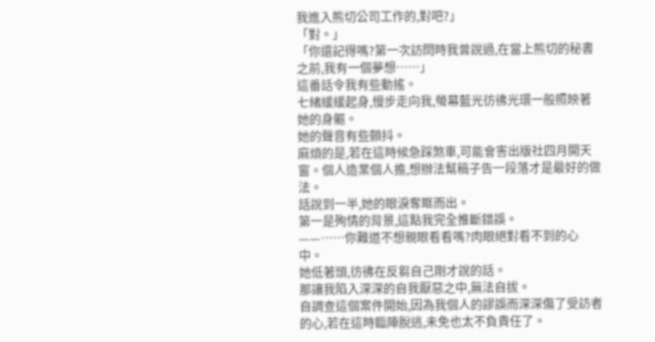我進入熊切公司工作的,對吧?」
「對。」
「你還記得嗎?第一次訪問時我曾說過,在當上熊切的秘書之前,我有一個夢想……」
這番話令我有些動搖。
七緒緩緩起身,慢步走向我,螢幕藍光彷彿光環一般照映著她的身軀。
她的聲音有些顫抖。
麻煩的是,若在這時候急踩煞車,可能會害出版社四月開天窗。個人造業個人擔,想辦法幫稿子告一段落才是最好的做法。
話說到一半,她的眼淚奪眶而出。
第一是殉情的背景,這點我完全推斷錯誤。
——……你難道不想親眼看看嗎?肉眼絕對看不到的心中。
她低著頭,彷彿在反芻自己剛才說的話。
那讓我陷入深深的自我厭惡之中,無法自拔。
自調查這個案件開始,因為我個人的謬誤而深深傷了受訪者的心,若在這時臨陣脫逃,未免也太不負責任了。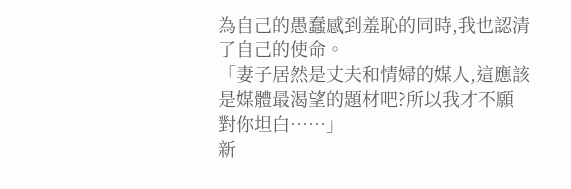為自己的愚蠢感到羞恥的同時,我也認清了自己的使命。
「妻子居然是丈夫和情婦的媒人,這應該是媒體最渴望的題材吧?所以我才不願對你坦白……」
新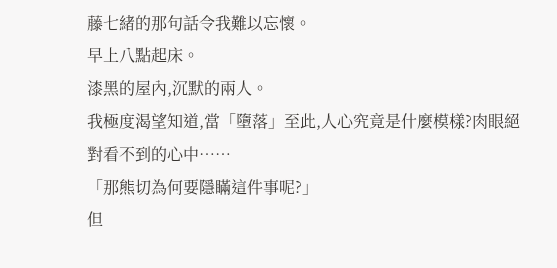藤七緒的那句話令我難以忘懷。
早上八點起床。
漆黑的屋內,沉默的兩人。
我極度渴望知道,當「墮落」至此,人心究竟是什麼模樣?肉眼絕對看不到的心中……
「那熊切為何要隱瞞這件事呢?」
但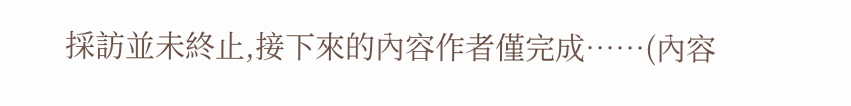採訪並未終止,接下來的內容作者僅完成……(內容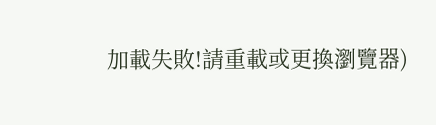加載失敗!請重載或更換瀏覽器)